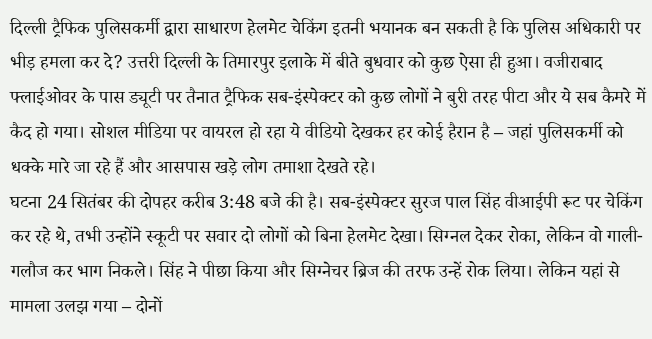दिल्ली ट्रैफिक पुलिसकर्मी द्वारा साधारण हेलमेट चेकिंग इतनी भयानक बन सकती है कि पुलिस अधिकारी पर भीड़ हमला कर दे? उत्तरी दिल्ली के तिमारपुर इलाके में बीते बुधवार को कुछ ऐसा ही हुआ। वजीराबाद फ्लाईओवर के पास ड्यूटी पर तैनात ट्रैफिक सब-इंस्पेक्टर को कुछ लोगों ने बुरी तरह पीटा और ये सब कैमरे में कैद हो गया। सोशल मीडिया पर वायरल हो रहा ये वीडियो देखकर हर कोई हैरान है – जहां पुलिसकर्मी को धक्के मारे जा रहे हैं और आसपास खड़े लोग तमाशा देखते रहे।
घटना 24 सितंबर की दोपहर करीब 3:48 बजे की है। सब-इंस्पेक्टर सुरज पाल सिंह वीआईपी रूट पर चेकिंग कर रहे थे, तभी उन्होंने स्कूटी पर सवार दो लोगों को बिना हेलमेट देखा। सिग्नल देकर रोका, लेकिन वो गाली-गलौज कर भाग निकले। सिंह ने पीछा किया और सिग्नेचर ब्रिज की तरफ उन्हें रोक लिया। लेकिन यहां से मामला उलझ गया – दोनों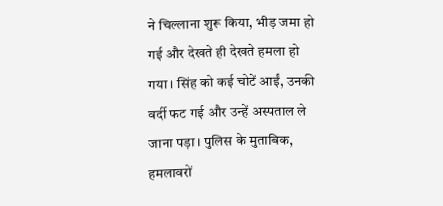ने चिल्लाना शुरू किया, भीड़ जमा हो गई और देखते ही देखते हमला हो गया। सिंह को कई चोटें आईं, उनकी वर्दी फट गई और उन्हें अस्पताल ले जाना पड़ा। पुलिस के मुताबिक, हमलावरों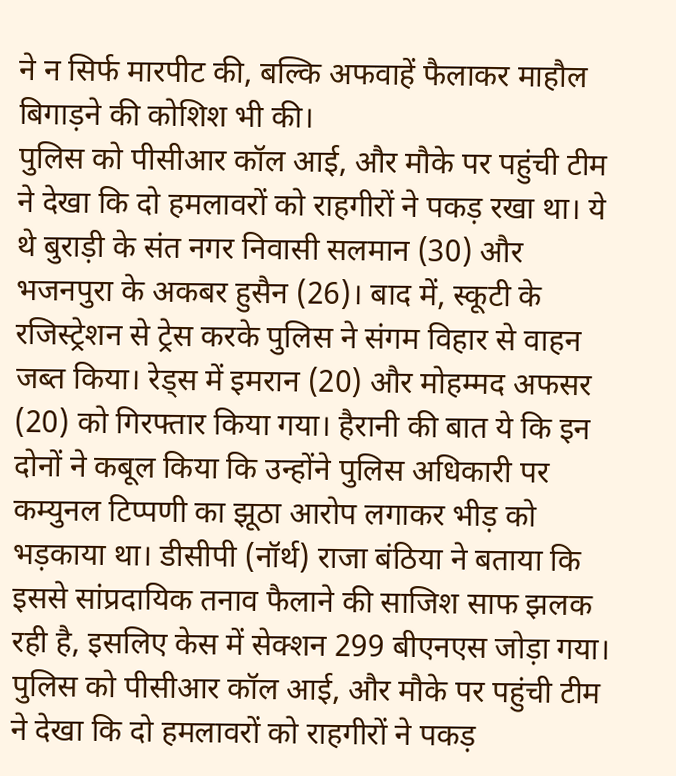ने न सिर्फ मारपीट की, बल्कि अफवाहें फैलाकर माहौल बिगाड़ने की कोशिश भी की।
पुलिस को पीसीआर कॉल आई, और मौके पर पहुंची टीम ने देखा कि दो हमलावरों को राहगीरों ने पकड़ रखा था। ये थे बुराड़ी के संत नगर निवासी सलमान (30) और भजनपुरा के अकबर हुसैन (26)। बाद में, स्कूटी के रजिस्ट्रेशन से ट्रेस करके पुलिस ने संगम विहार से वाहन जब्त किया। रेड्स में इमरान (20) और मोहम्मद अफसर (20) को गिरफ्तार किया गया। हैरानी की बात ये कि इन दोनों ने कबूल किया कि उन्होंने पुलिस अधिकारी पर कम्युनल टिप्पणी का झूठा आरोप लगाकर भीड़ को भड़काया था। डीसीपी (नॉर्थ) राजा बंठिया ने बताया कि इससे सांप्रदायिक तनाव फैलाने की साजिश साफ झलक रही है, इसलिए केस में सेक्शन 299 बीएनएस जोड़ा गया।
पुलिस को पीसीआर कॉल आई, और मौके पर पहुंची टीम ने देखा कि दो हमलावरों को राहगीरों ने पकड़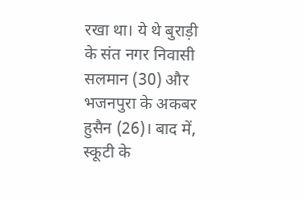रखा था। ये थे बुराड़ी के संत नगर निवासी सलमान (30) और भजनपुरा के अकबर हुसैन (26)। बाद में, स्कूटी के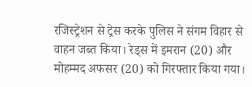रजिस्ट्रेशन से ट्रेस करके पुलिस ने संगम विहार से वाहन जब्त किया। रेड्स में इमरान (20) और मोहम्मद अफसर (20) को गिरफ्तार किया गया।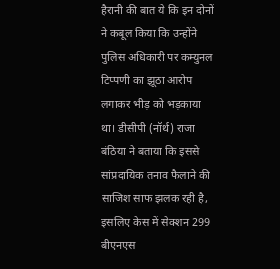हैरानी की बात ये कि इन दोनों ने कबूल किया कि उन्होंने पुलिस अधिकारी पर कम्युनल टिप्पणी का झूठा आरोप लगाकर भीड़ को भड़काया था। डीसीपी (नॉर्थ) राजा बंठिया ने बताया कि इससे सांप्रदायिक तनाव फैलाने की साजिश साफ झलक रही है, इसलिए केस में सेक्शन 299 बीएनएस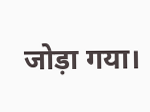जोड़ा गया।